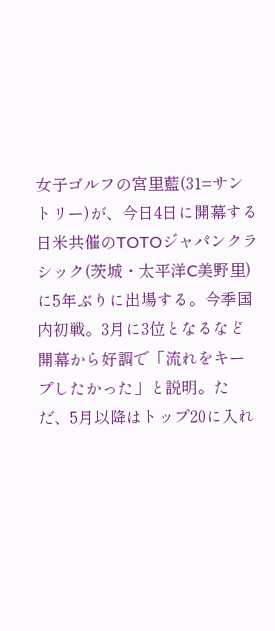女子ゴルフの宮里藍(31=サントリー)が、今日4日に開幕する日米共催のTOTOジャパンクラシック(茨城・太平洋C美野里)に5年ぶりに出場する。今季国内初戦。3月に3位となるなど開幕から好調で「流れをキープしたかった」と説明。ただ、5月以降はトップ20に入れ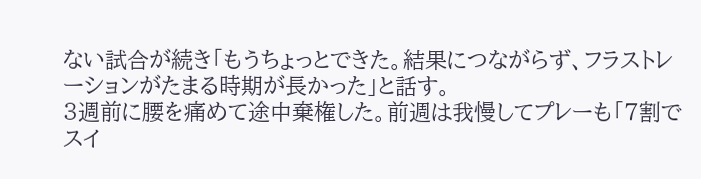ない試合が続き「もうちょっとできた。結果につながらず、フラストレーションがたまる時期が長かった」と話す。
3週前に腰を痛めて途中棄権した。前週は我慢してプレーも「7割でスイ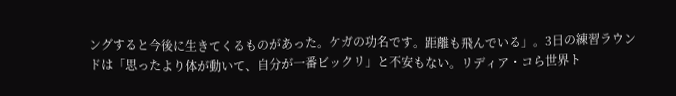ングすると今後に生きてくるものがあった。ケガの功名です。距離も飛んでいる」。3日の練習ラウンドは「思ったより体が動いて、自分が一番ビックリ」と不安もない。リディア・コら世界ト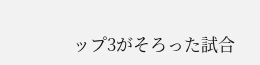ップ3がそろった試合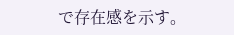で存在感を示す。